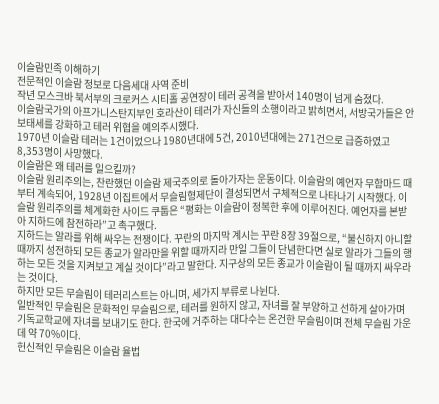이슬람민족 이해하기
전문적인 이슬람 정보로 다음세대 사역 준비
작년 모스크바 북서부의 크로커스 시티홀 공연장이 테러 공격을 받아서 140명이 넘게 숨졌다.
이슬람국가의 아프가니스탄지부인 호라산이 테러가 자신들의 소행이라고 밝히면서, 서방국가들은 안보태세를 강화하고 테러 위협을 예의주시했다.
1970년 이슬람 테러는 1건이었으나 1980년대에 5건, 2010년대에는 271건으로 급증하였고 8,353명이 사망했다.
이슬람은 왜 테러를 일으킬까?
이슬람 원리주의는, 찬란했던 이슬람 제국주의로 돌아가자는 운동이다. 이슬람의 예언자 무함마드 때부터 계속되어, 1928년 이집트에서 무슬림형제단이 결성되면서 구체적으로 나타나기 시작했다. 이슬람 원리주의를 체계화한 사이드 쿠툽은 “평화는 이슬람이 정복한 후에 이루어진다. 예언자를 본받아 지하드에 참전하라”고 촉구했다.
지하드는 알라를 위해 싸우는 전쟁이다. 꾸란의 마지막 계시는 꾸란 8장 39절으로, “불신하지 아니할 때까지 성전하되 모든 종교가 알라만을 위할 때까지라 만일 그들이 단념한다면 실로 알라가 그들의 행하는 모든 것을 지켜보고 계실 것이다”라고 말한다. 지구상의 모든 종교가 이슬람이 될 때까지 싸우라는 것이다.
하지만 모든 무슬림이 테러리스트는 아니며, 세가지 부류로 나뉜다.
일반적인 무슬림은 문화적인 무슬림으로, 테러를 원하지 않고, 자녀를 잘 부양하고 선하게 살아가며 기독교학교에 자녀를 보내기도 한다. 한국에 거주하는 대다수는 온건한 무슬림이며 전체 무슬림 가운데 약 70%이다.
헌신적인 무슬림은 이슬람 율법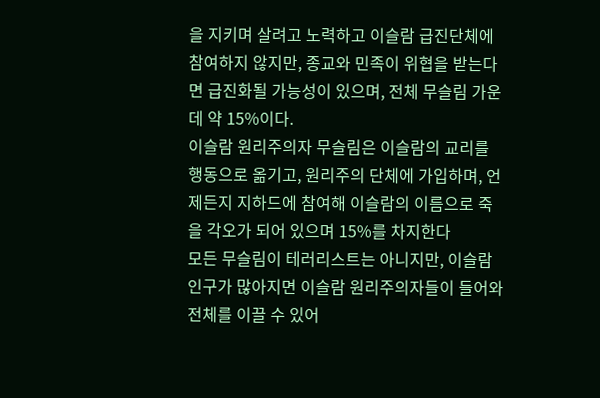을 지키며 살려고 노력하고 이슬람 급진단체에 참여하지 않지만, 종교와 민족이 위협을 받는다면 급진화될 가능성이 있으며, 전체 무슬림 가운데 약 15%이다.
이슬람 원리주의자 무슬림은 이슬람의 교리를 행동으로 옮기고, 원리주의 단체에 가입하며, 언제든지 지하드에 참여해 이슬람의 이름으로 죽을 각오가 되어 있으며 15%를 차지한다
모든 무슬림이 테러리스트는 아니지만, 이슬람 인구가 많아지면 이슬람 원리주의자들이 들어와 전체를 이끌 수 있어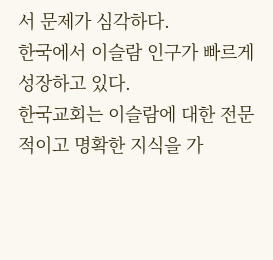서 문제가 심각하다.
한국에서 이슬람 인구가 빠르게 성장하고 있다.
한국교회는 이슬람에 대한 전문적이고 명확한 지식을 가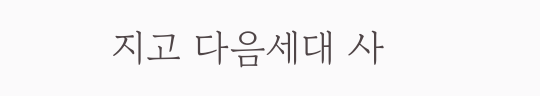지고 다음세대 사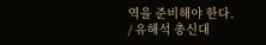역을 준비해야 한다.
/ 유해석 총신대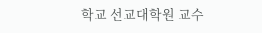학교 선교대학원 교수